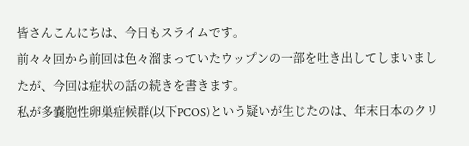皆さんこんにちは、今日もスライムです。
前々々回から前回は色々溜まっていたウップンの一部を吐き出してしまいましたが、今回は症状の話の続きを書きます。
私が多嚢胞性卵巣症候群(以下PCOS)という疑いが生じたのは、年末日本のクリ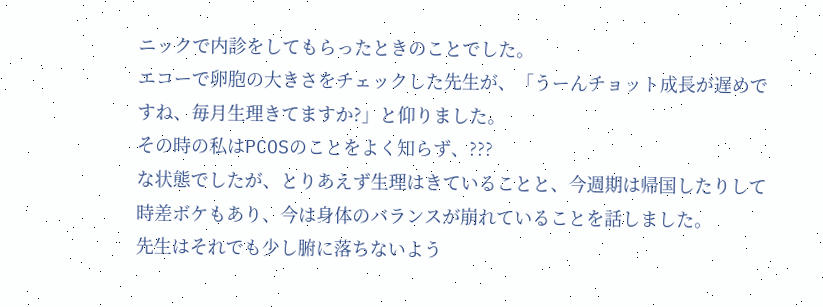ニックで内診をしてもらったときのことでした。
エコーで卵胞の大きさをチェックした先生が、「うーんチョット成長が遅めですね、毎月生理きてますか?」と仰りました。
その時の私はPCOSのことをよく知らず、???
な状態でしたが、とりあえず生理はきていることと、今週期は帰国したりして時差ボケもあり、今は身体のバランスが崩れていることを話しました。
先生はそれでも少し腑に落ちないよう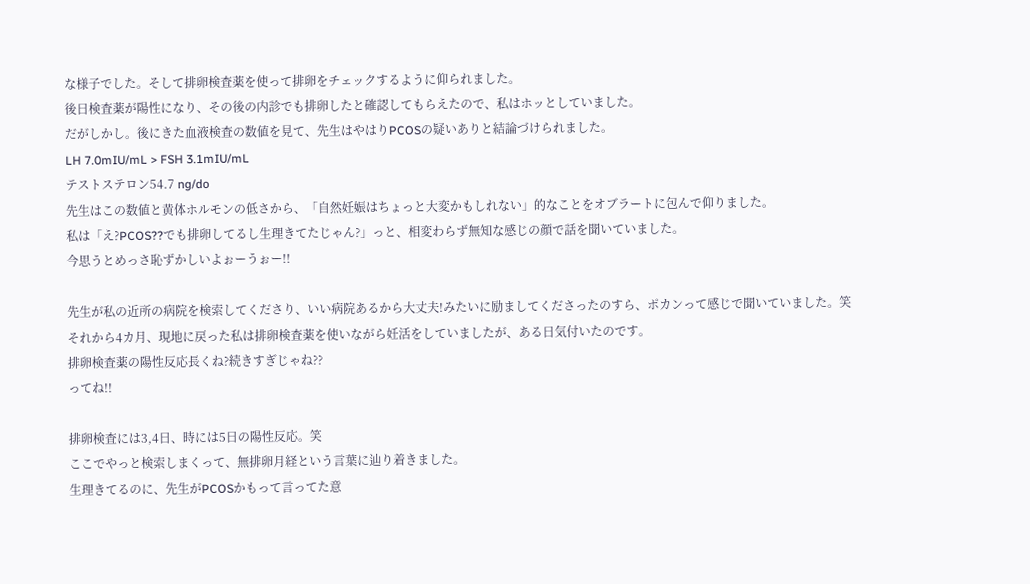な様子でした。そして排卵検査薬を使って排卵をチェックするように仰られました。
後日検査薬が陽性になり、その後の内診でも排卵したと確認してもらえたので、私はホッとしていました。
だがしかし。後にきた血液検査の数値を見て、先生はやはりPCOSの疑いありと結論づけられました。
LH 7.0mIU/mL > FSH 3.1mIU/mL
テストステロン54.7 ng/do
先生はこの数値と黄体ホルモンの低さから、「自然妊娠はちょっと大変かもしれない」的なことをオブラートに包んで仰りました。
私は「え?PCOS??でも排卵してるし生理きてたじゃん?」っと、相変わらず無知な感じの顔で話を聞いていました。
今思うとめっさ恥ずかしいよぉーうぉー!!

先生が私の近所の病院を検索してくださり、いい病院あるから大丈夫!みたいに励ましてくださったのすら、ポカンって感じで聞いていました。笑
それから4カ月、現地に戻った私は排卵検査薬を使いながら妊活をしていましたが、ある日気付いたのです。
排卵検査薬の陽性反応長くね?続きすぎじゃね??
ってね!!

排卵検査には3,4日、時には5日の陽性反応。笑
ここでやっと検索しまくって、無排卵月経という言葉に辿り着きました。
生理きてるのに、先生がPCOSかもって言ってた意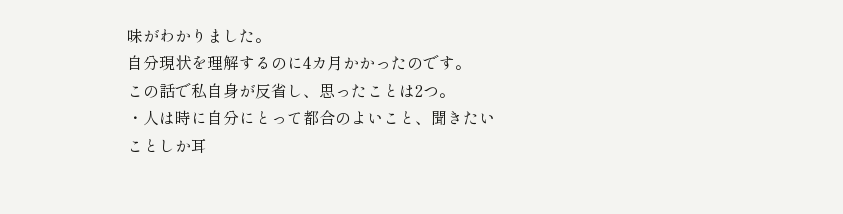味がわかりました。
自分現状を理解するのに4カ月かかったのです。
この話で私自身が反省し、思ったことは2つ。
・人は時に自分にとって都合のよいこと、聞きたいことしか耳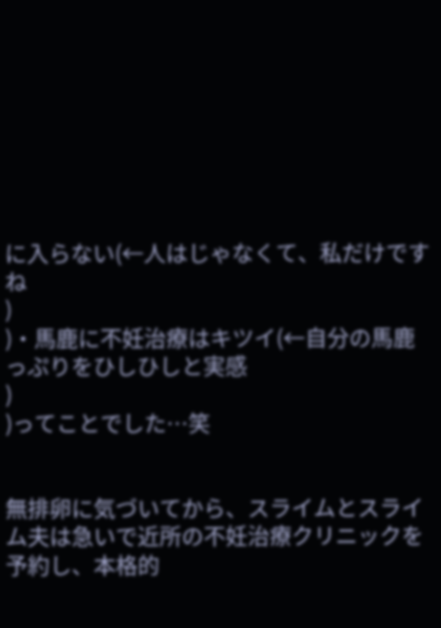に入らない(←人はじゃなくて、私だけですね
)
)・馬鹿に不妊治療はキツイ(←自分の馬鹿っぷりをひしひしと実感
)
)ってことでした…笑


無排卵に気づいてから、スライムとスライム夫は急いで近所の不妊治療クリニックを予約し、本格的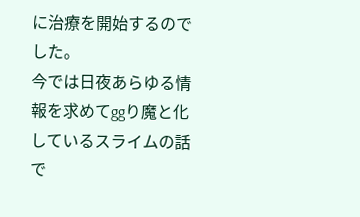に治療を開始するのでした。
今では日夜あらゆる情報を求めてggり魔と化しているスライムの話で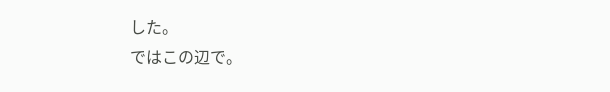した。
ではこの辺で。